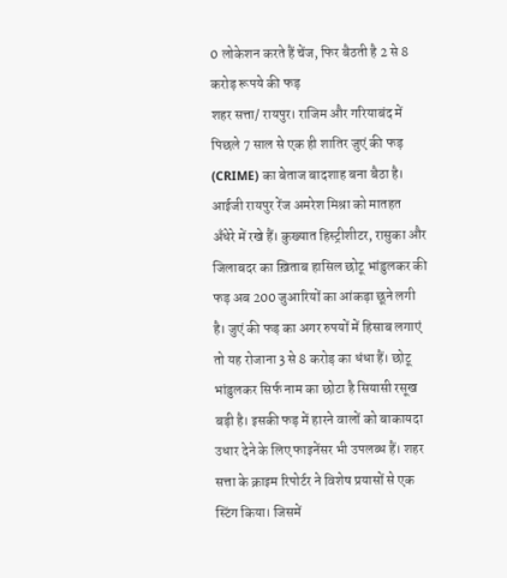0 लोकेशन करते हैं चेंज, फिर बैठती है 2 से 8 करोड़ रूपये की फड़
शहर सत्ता/ रायपुर। राजिम और गरियाबंद में पिछले 7 साल से एक ही शातिर जुएं की फड़ (CRIME) का बेताज बादशाह बना बैठा है। आईजी रायपुर रेंज अमरेश मिश्रा को मातहत अँधेरे में रखे हैं। कुख्यात हिस्ट्रीशीटर, रासुका और जिलाबदर का ख़िताब हासिल छोटू भांडुलकर की फड़ अब 200 जुआरियों का आंकड़ा छूने लगी है। जुएं की फड़ का अगर रुपयों में हिसाब लगाएं तो यह रोजाना 3 से 8 करोड़ का धंधा हैं। छोटू भांडुलकर सिर्फ नाम का छोटा है सियासी रसूख बड़ी है। इसकी फड़ में हारने वालों को बाकायदा उधार देने के लिए फाइनेंसर भी उपलब्ध हैं। शहर सत्ता के क्राइम रिपोर्टर ने विशेष प्रयासों से एक स्टिंग किया। जिसमें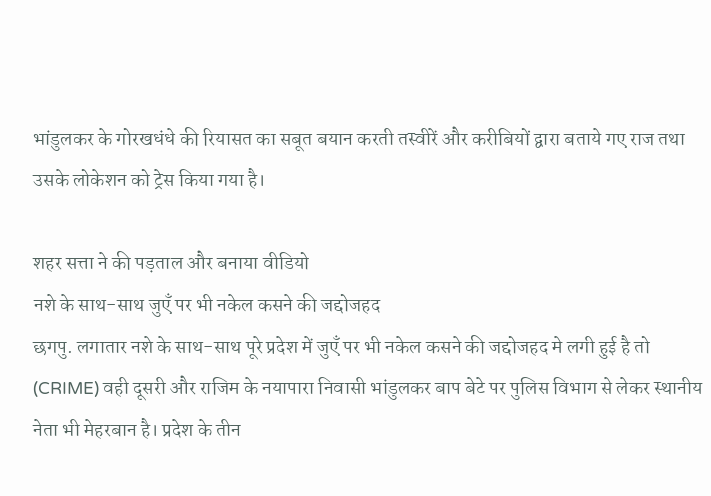भांडुलकर के गोरखधंधे की रियासत का सबूत बयान करती तस्वीरें और करीबियों द्वारा बताये गए राज तथा उसके लोकेशन को ट्रेस किया गया है।

शहर सत्ता ने की पड़ताल और बनाया वीडियो
नशे के साथ-साथ जुएँ पर भी नकेल कसने की जद्दोजहद
छगपु. लगातार नशे के साथ-साथ पूरे प्रदेश में जुएँ पर भी नकेल कसने की जद्दोजहद मे लगी हुई है तो (CRIME) वही दूसरी और राजिम के नयापारा निवासी भांडुलकर बाप बेटे पर पुलिस विभाग से लेकर स्थानीय नेता भी मेहरबान है। प्रदेश के तीन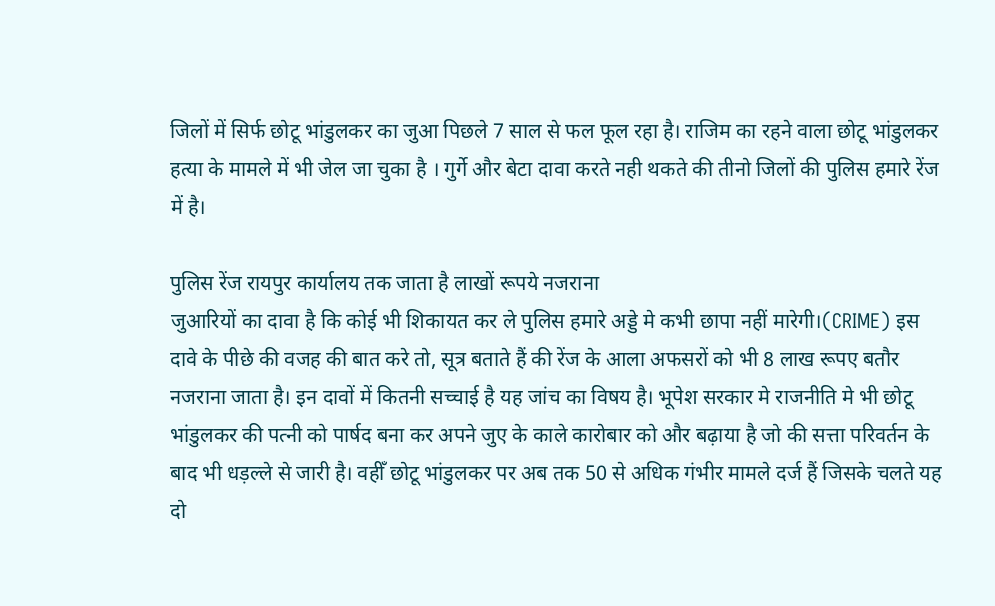जिलों में सिर्फ छोटू भांडुलकर का जुआ पिछले 7 साल से फल फूल रहा है। राजिम का रहने वाला छोटू भांडुलकर हत्या के मामले में भी जेल जा चुका है । गुर्गे और बेटा दावा करते नही थकते की तीनो जिलों की पुलिस हमारे रेंज में है।

पुलिस रेंज रायपुर कार्यालय तक जाता है लाखों रूपये नजराना
जुआरियों का दावा है कि कोई भी शिकायत कर ले पुलिस हमारे अड्डे मे कभी छापा नहीं मारेगी।(CRIME) इस दावे के पीछे की वजह की बात करे तो, सूत्र बताते हैं की रेंज के आला अफसरों को भी 8 लाख रूपए बतौर नजराना जाता है। इन दावों में कितनी सच्चाई है यह जांच का विषय है। भूपेश सरकार मे राजनीति मे भी छोटू भांडुलकर की पत्नी को पार्षद बना कर अपने जुए के काले कारोबार को और बढ़ाया है जो की सत्ता परिवर्तन के बाद भी धड़ल्ले से जारी है। वहीँ छोटू भांडुलकर पर अब तक 50 से अधिक गंभीर मामले दर्ज हैं जिसके चलते यह दो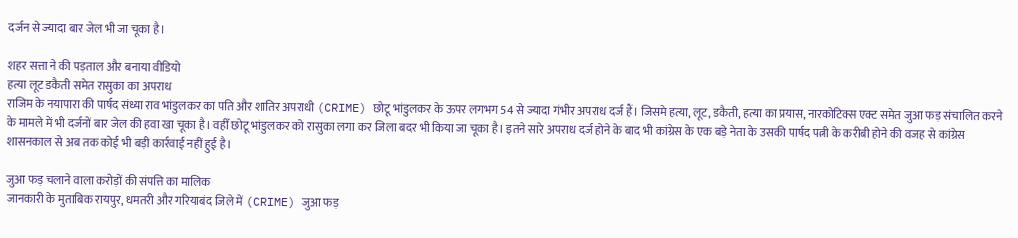दर्जन से ज्यादा बार जेल भी जा चूका है।

शहर सत्ता ने की पड़ताल और बनाया वीडियो
हत्या लूट डकैती समेत रासुका का अपराध
राजिम के नयापारा की पार्षद संध्या राव भांडुलकर का पति और शातिर अपराधी (CRIME) छोटू भांडुलकर के ऊपर लगभग 54 से ज्यादा गंभीर अपराध दर्ज हैं। जिसमे हत्या, लूट, डकैती, हत्या का प्रयास, नारकोटिक्स एक्ट समेत जुआ फड़ संचालित करने के मामले में भी दर्जनों बार जेल की हवा खा चूका है। वहीँ छोटू भांडुलकर को रासुका लगा कर जिला बदर भी किया जा चूका है। इतने सारे अपराध दर्ज होने के बाद भी कांग्रेस के एक बड़े नेता के उसकी पार्षद पत्नी के करीबी होने की वजह से कांग्रेस शासनकाल से अब तक कोई भी बड़ी कार्रवाई नहीं हुई है।

जुआ फड़ चलाने वाला करोड़ों की संपत्ति का मालिक
जानकारी के मुताबिक रायपुर, धमतरी और गरियाबंद जिले में (CRIME) जुआ फड़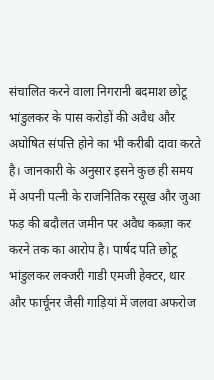संचालित करने वाला निगरानी बदमाश छोटू भांडुलकर के पास करोड़ों की अवैध और अघोषित संपत्ति होने का भी करीबी दावा करते है। जानकारी के अनुसार इसने कुछ ही समय में अपनी पत्नी के राजनितिक रसूख और जुआ फड़ की बदौलत जमीन पर अवैध कब्ज़ा कर करने तक का आरोप है। पार्षद पति छोटू भांडुलकर लक्जरी गाडी एमजी हेक्टर, थार और फार्चूनर जैसी गाड़ियां में जलवा अफरोज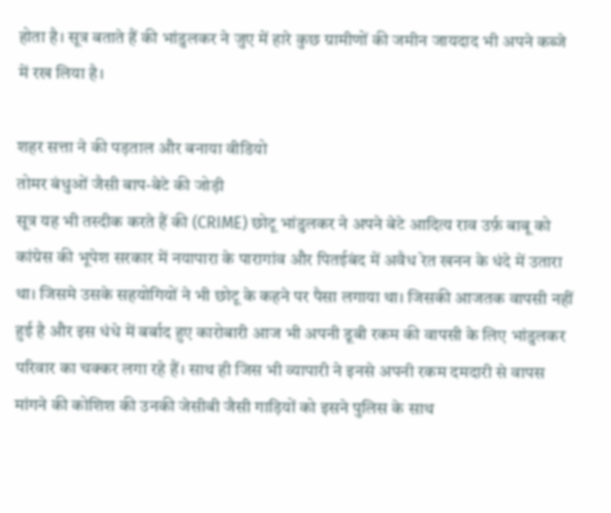होता है। सूत्र बताते हैं की भांडुलकर ने जुए में हारे कुछ ग्रामीणों की जमीन जायदाद भी अपने कब्जे में रख लिया है।

शहर सत्ता ने की पड़ताल और बनाया वीडियो
तोमर बंधुओं जैसी बाप-बेटे की जोड़ी
सूत्र यह भी तस्दीक करते हैं की (CRIME) छोटू भांडुलकर ने अपने बेटे आदित्य राव उर्फ़ बाबू को कांग्रेस की भूपेश सरकार में नयापारा के पारागांव और पितईबंद में अवैध रेत खनन के धंदे में उतारा था। जिसमे उसके सहयोगियों ने भी छोटू के कहने पर पैसा लगाया था। जिसकी आजतक वापसी नहीं हुई है और इस धंधे में बर्बाद हुए कारोबारी आज भी अपनी डूबी रकम की वापसी के लिए भांडुलकर परिवार का चक्कर लगा रहे हैं। साथ ही जिस भी व्यापारी ने इनसे अपनी रकम दमदारी से वापस मांगने की कोशिश की उनकी जेसीबी जैसी गाड़ियों को इसने पुलिस के साथ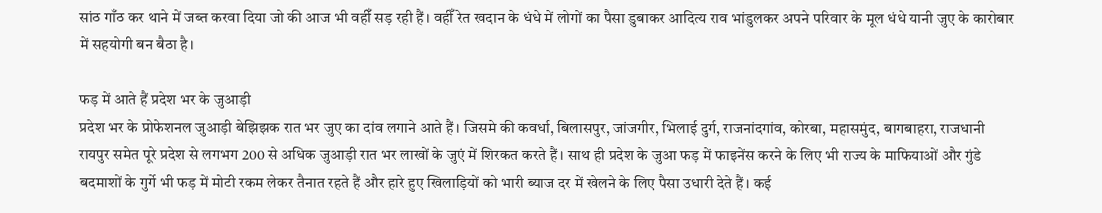सांठ गाँठ कर थाने में जब्त करवा दिया जो की आज भी वहीँ सड़ रही हैं। वहीँ रेत खदान के धंधे में लोगों का पैसा डुबाकर आदित्य राव भांडुलकर अपने परिवार के मूल धंधे यानी जुए के कारोबार में सहयोगी बन बैठा है।

फड़ में आते हैं प्रदेश भर के जुआड़ी
प्रदेश भर के प्रोफेशनल जुआड़ी बेझिझक रात भर जुए का दांव लगाने आते हैं। जिसमे की कवर्धा, बिलासपुर, जांजगीर, भिलाई दुर्ग, राजनांदगांव, कोरबा, महासमुंद, बागबाहरा, राजधानी रायपुर समेत पूरे प्रदेश से लगभग 200 से अधिक जुआड़ी रात भर लाखों के जुएं में शिरकत करते हैं। साथ ही प्रदेश के जुआ फड़ में फाइनेंस करने के लिए भी राज्य के माफियाओं और गुंडे बदमाशों के गुर्गे भी फड़ में मोटी रकम लेकर तैनात रहते हैं और हारे हुए खिलाड़ियों को भारी ब्याज दर में खेलने के लिए पैसा उधारी देते हैं। कई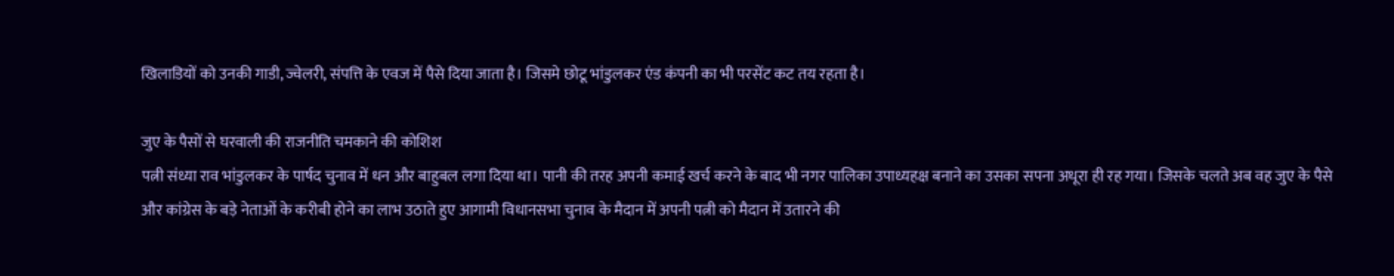खिलाडियों को उनकी गाडी, ज्वेलरी, संपत्ति के एवज में पैसे दिया जाता है। जिसमे छोटू भांडुलकर एंड कंपनी का भी परसेंट कट तय रहता है।

जुए के पैसों से घरवाली की राजनीति चमकाने की कोशिश
पत्नी संध्या राव भांडुलकर के पार्षद चुनाव में धन और बाहुबल लगा दिया था। पानी की तरह अपनी कमाई खर्च करने के बाद भी नगर पालिका उपाध्यहक्ष बनाने का उसका सपना अधूरा ही रह गया। जिसके चलते अब वह जुए के पैसे और कांग्रेस के बड़े नेताओं के करीबी होने का लाभ उठाते हुए आगामी विधानसभा चुनाव के मैदान में अपनी पत्नी को मैदान में उतारने की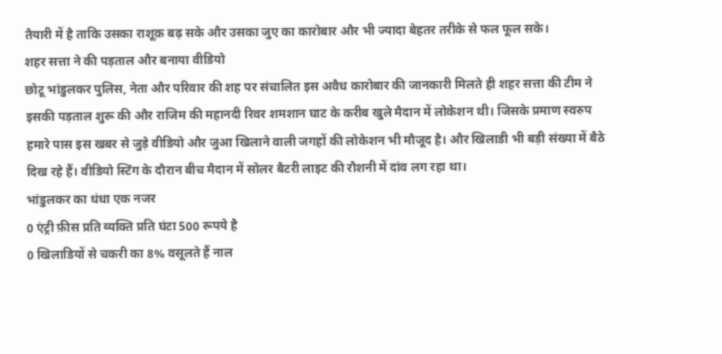तैयारी में है ताकि उसका राशूक़ बढ़ सके और उसका जुए का कारोबार और भी ज्यादा बेहतर तरीके से फल फूल सके।
शहर सत्ता ने की पड़ताल और बनाया वीडियो
छोटू भांडुलकर पुलिस, नेता और परिवार की शह पर संचालित इस अवैध कारोबार की जानकारी मिलते ही शहर सत्ता की टीम ने इसकी पड़ताल शुरू की और राजिम की महानदी रिवर शमशान घाट के करीब खुले मैदान में लोकेशन थी। जिसके प्रमाण स्वरुप हमारे पास इस खबर से जुड़े वीडियो और जुआ खिलाने वाली जगहों की लोकेशन भी मौजूद है। और खिलाडी भी बड़ी संख्या में बैठे दिख रहे हैं। वीडियो स्टिंग के दौरान बीच मैदान में सोलर बैटरी लाइट की रौशनी में दांव लग रहा था।
भांडुलकर का धंधा एक नजर
0 एंट्री फ़ीस प्रति व्यक्ति प्रति घंटा 500 रूपये है
0 खिलाडियों से चकरी का 8% वसूलते हैं नाल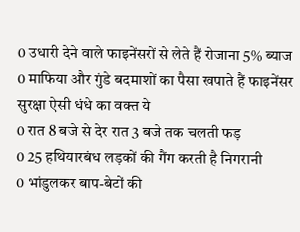0 उधारी देने वाले फाइनेंसरों से लेते हैं रोजाना 5% ब्याज
0 माफिया और गुंडे बदमाशों का पैसा खपाते हैं फाइनेंसर
सुरक्षा ऐसी धंधे का वक्त ये
0 रात 8 बजे से देर रात 3 बजे तक चलती फड़
0 25 हथियारबंध लड़कों की गैंग करती है निगरानी
0 भांडुलकर बाप-बेटों की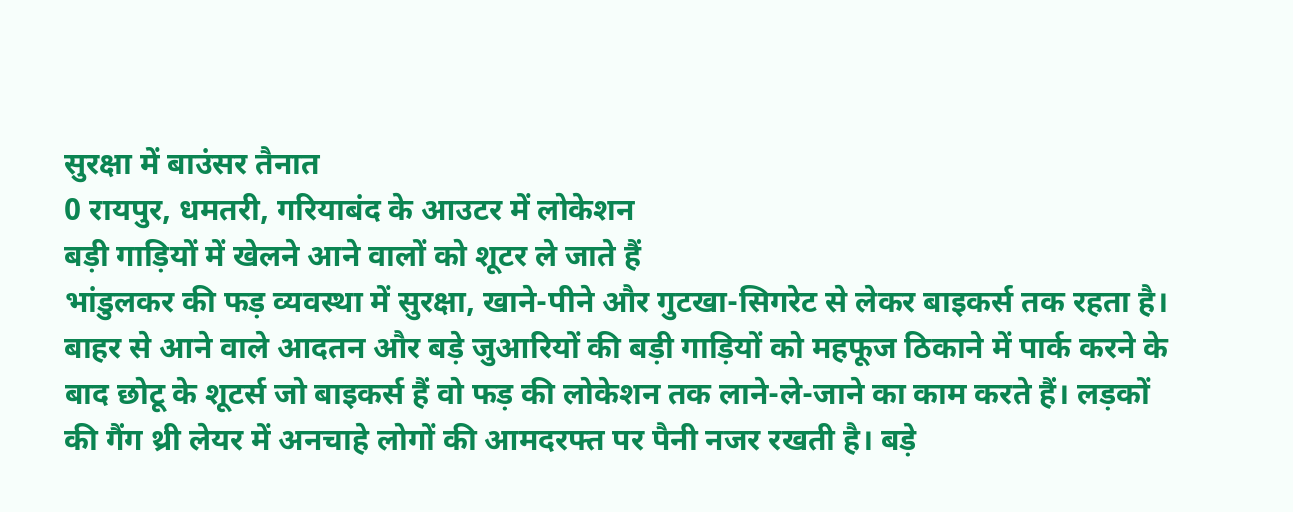सुरक्षा में बाउंसर तैनात
0 रायपुर, धमतरी, गरियाबंद के आउटर में लोकेशन
बड़ी गाड़ियों में खेलने आने वालों को शूटर ले जाते हैं
भांडुलकर की फड़ व्यवस्था में सुरक्षा, खाने-पीने और गुटखा-सिगरेट से लेकर बाइकर्स तक रहता है। बाहर से आने वाले आदतन और बड़े जुआरियों की बड़ी गाड़ियों को महफूज ठिकाने में पार्क करने के बाद छोटू के शूटर्स जो बाइकर्स हैं वो फड़ की लोकेशन तक लाने-ले-जाने का काम करते हैं। लड़कों की गैंग थ्री लेयर में अनचाहे लोगों की आमदरफ्त पर पैनी नजर रखती है। बड़े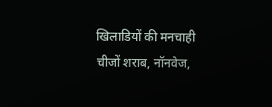खिलाडियों की मनचाही चीजों शराब, नॉनवेज,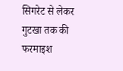सिगरेट से लेकर गुटखा तक की फरमाइश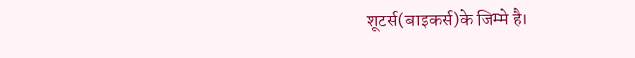शूटर्स(बाइकर्स)के जिम्मे है।